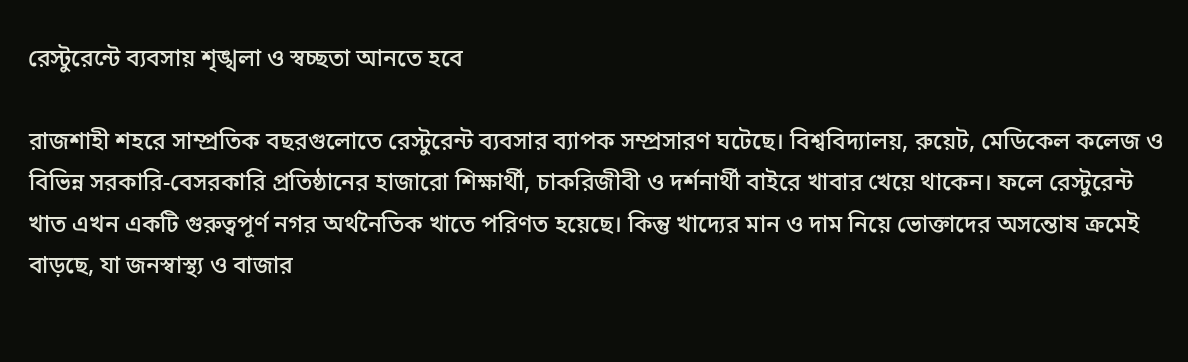রেস্টুরেন্টে ব্যবসায় শৃঙ্খলা ও স্বচ্ছতা আনতে হবে

রাজশাহী শহরে সাম্প্রতিক বছরগুলোতে রেস্টুরেন্ট ব্যবসার ব্যাপক সম্প্রসারণ ঘটেছে। বিশ্ববিদ্যালয়, রুয়েট, মেডিকেল কলেজ ও বিভিন্ন সরকারি-বেসরকারি প্রতিষ্ঠানের হাজারো শিক্ষার্থী, চাকরিজীবী ও দর্শনার্থী বাইরে খাবার খেয়ে থাকেন। ফলে রেস্টুরেন্ট খাত এখন একটি গুরুত্বপূর্ণ নগর অর্থনৈতিক খাতে পরিণত হয়েছে। কিন্তু খাদ্যের মান ও দাম নিয়ে ভোক্তাদের অসন্তোষ ক্রমেই বাড়ছে, যা জনস্বাস্থ্য ও বাজার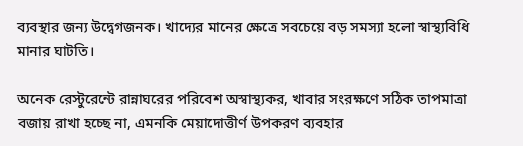ব্যবস্থার জন্য উদ্বেগজনক। খাদ্যের মানের ক্ষেত্রে সবচেয়ে বড় সমস্যা হলো স্বাস্থ্যবিধি মানার ঘাটতি।

অনেক রেস্টুরেন্টে রান্নাঘরের পরিবেশ অস্বাস্থ্যকর, খাবার সংরক্ষণে সঠিক তাপমাত্রা বজায় রাখা হচ্ছে না, এমনকি মেয়াদোত্তীর্ণ উপকরণ ব্যবহার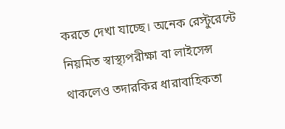করতে দেখা যাচ্ছে। অনেক রেস্টুরেন্টে নিয়মিত স্বাস্থ্যপরীক্ষা বা লাইসেন্স থাকলেও তদারকির ধারাবাহিকতা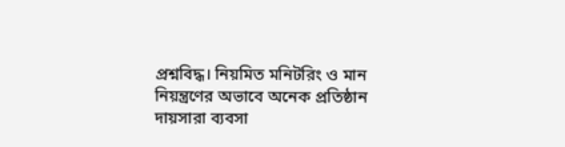প্রশ্নবিদ্ধ। নিয়মিত মনিটরিং ও মান নিয়ন্ত্রণের অভাবে অনেক প্রতিষ্ঠান দায়সারা ব্যবসা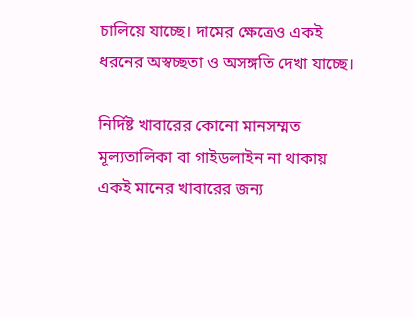চালিয়ে যাচ্ছে। দামের ক্ষেত্রেও একই ধরনের অস্বচ্ছতা ও অসঙ্গতি দেখা যাচ্ছে।

নির্দিষ্ট খাবারের কোনো মানসম্মত মূল্যতালিকা বা গাইডলাইন না থাকায় একই মানের খাবারের জন্য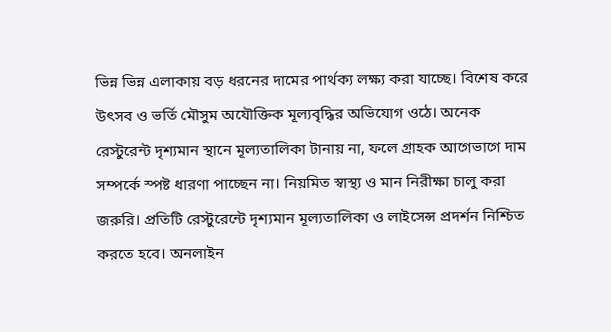ভিন্ন ভিন্ন এলাকায় বড় ধরনের দামের পার্থক্য লক্ষ্য করা যাচ্ছে। বিশেষ করে উৎসব ও ভর্তি মৌসুম অযৌক্তিক মূল্যবৃদ্ধির অভিযোগ ওঠে। অনেক রেস্টুরেন্ট দৃশ্যমান স্থানে মূল্যতালিকা টানায় না, ফলে গ্রাহক আগেভাগে দাম সম্পর্কে স্পষ্ট ধারণা পাচ্ছেন না। নিয়মিত স্বাস্থ্য ও মান নিরীক্ষা চালু করা জরুরি। প্রতিটি রেস্টুরেন্টে দৃশ্যমান মূল্যতালিকা ও লাইসেন্স প্রদর্শন নিশ্চিত করতে হবে। অনলাইন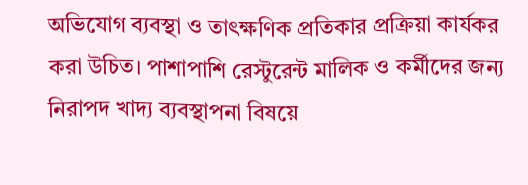অভিযোগ ব্যবস্থা ও তাৎক্ষণিক প্রতিকার প্রক্রিয়া কার্যকর করা উচিত। পাশাপাশি রেস্টুরেন্ট মালিক ও কর্মীদের জন্য নিরাপদ খাদ্য ব্যবস্থাপনা বিষয়ে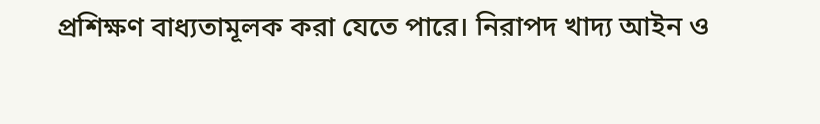প্রশিক্ষণ বাধ্যতামূলক করা যেতে পারে। নিরাপদ খাদ্য আইন ও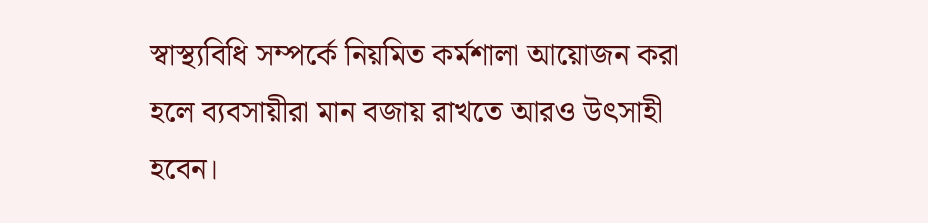স্বাস্থ্যবিধি সম্পর্কে নিয়মিত কর্মশালা আয়োজন করা হলে ব্যবসায়ীরা মান বজায় রাখতে আরও উৎসাহী হবেন।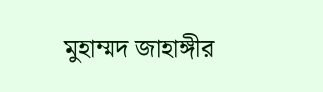মুহাম্মদ জাহাঙ্গীর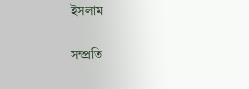ইসলাম

সম্প্রতি